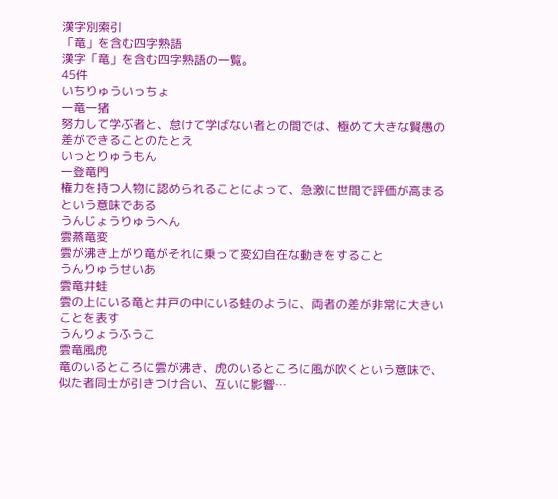漢字別索引
「竜」を含む四字熟語
漢字「竜」を含む四字熟語の一覧。
45件
いちりゅういっちょ
一竜一猪
努力して学ぶ者と、怠けて学ばない者との間では、極めて大きな賢愚の差ができることのたとえ
いっとりゅうもん
一登竜門
権力を持つ人物に認められることによって、急激に世間で評価が高まるという意味である
うんじょうりゅうへん
雲蒸竜変
雲が沸き上がり竜がそれに乗って変幻自在な動きをすること
うんりゅうせいあ
雲竜井蛙
雲の上にいる竜と井戸の中にいる蛙のように、両者の差が非常に大きいことを表す
うんりょうふうこ
雲竜風虎
竜のいるところに雲が沸き、虎のいるところに風が吹くという意味で、似た者同士が引きつけ合い、互いに影響…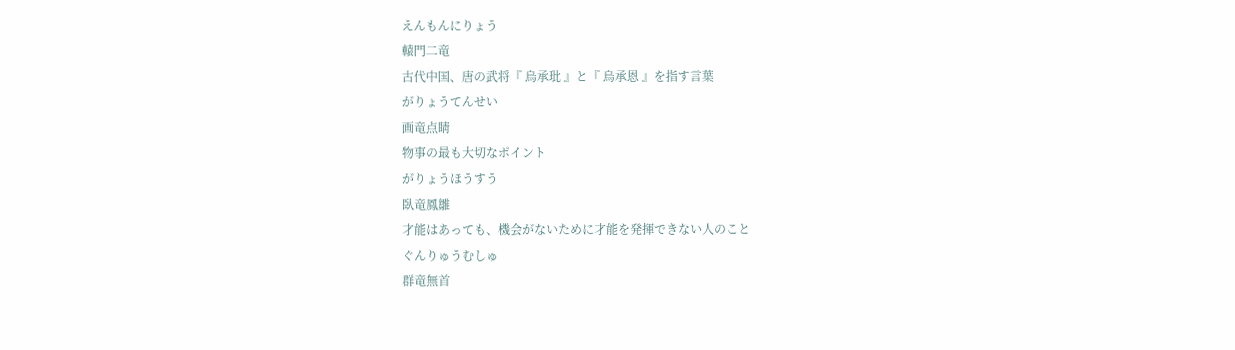えんもんにりょう
轅門二竜
古代中国、唐の武将『 烏承玭 』と『 烏承恩 』を指す言葉
がりょうてんせい
画竜点睛
物事の最も大切なポイント
がりょうほうすう
臥竜鳳雛
才能はあっても、機会がないために才能を発揮できない人のこと
ぐんりゅうむしゅ
群竜無首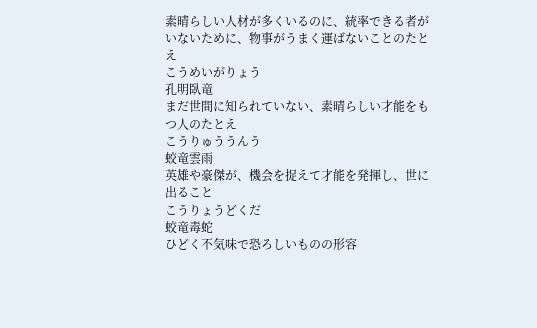素晴らしい人材が多くいるのに、統率できる者がいないために、物事がうまく運ばないことのたとえ
こうめいがりょう
孔明臥竜
まだ世間に知られていない、素晴らしい才能をもつ人のたとえ
こうりゅううんう
蛟竜雲雨
英雄や豪傑が、機会を捉えて才能を発揮し、世に出ること
こうりょうどくだ
蛟竜毒蛇
ひどく不気味で恐ろしいものの形容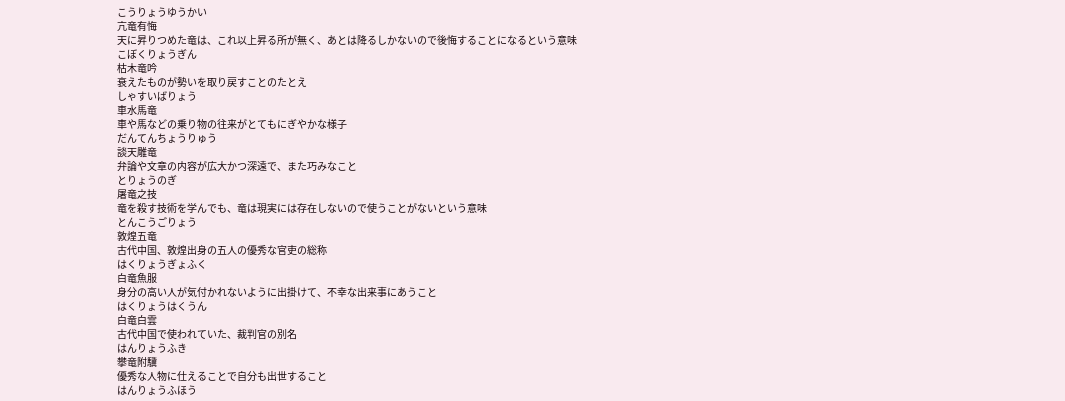こうりょうゆうかい
亢竜有悔
天に昇りつめた竜は、これ以上昇る所が無く、あとは降るしかないので後悔することになるという意味
こぼくりょうぎん
枯木竜吟
衰えたものが勢いを取り戻すことのたとえ
しゃすいばりょう
車水馬竜
車や馬などの乗り物の往来がとてもにぎやかな様子
だんてんちょうりゅう
談天雕竜
弁論や文章の内容が広大かつ深遠で、また巧みなこと
とりょうのぎ
屠竜之技
竜を殺す技術を学んでも、竜は現実には存在しないので使うことがないという意味
とんこうごりょう
敦煌五竜
古代中国、敦煌出身の五人の優秀な官吏の総称
はくりょうぎょふく
白竜魚服
身分の高い人が気付かれないように出掛けて、不幸な出来事にあうこと
はくりょうはくうん
白竜白雲
古代中国で使われていた、裁判官の別名
はんりょうふき
攀竜附驥
優秀な人物に仕えることで自分も出世すること
はんりょうふほう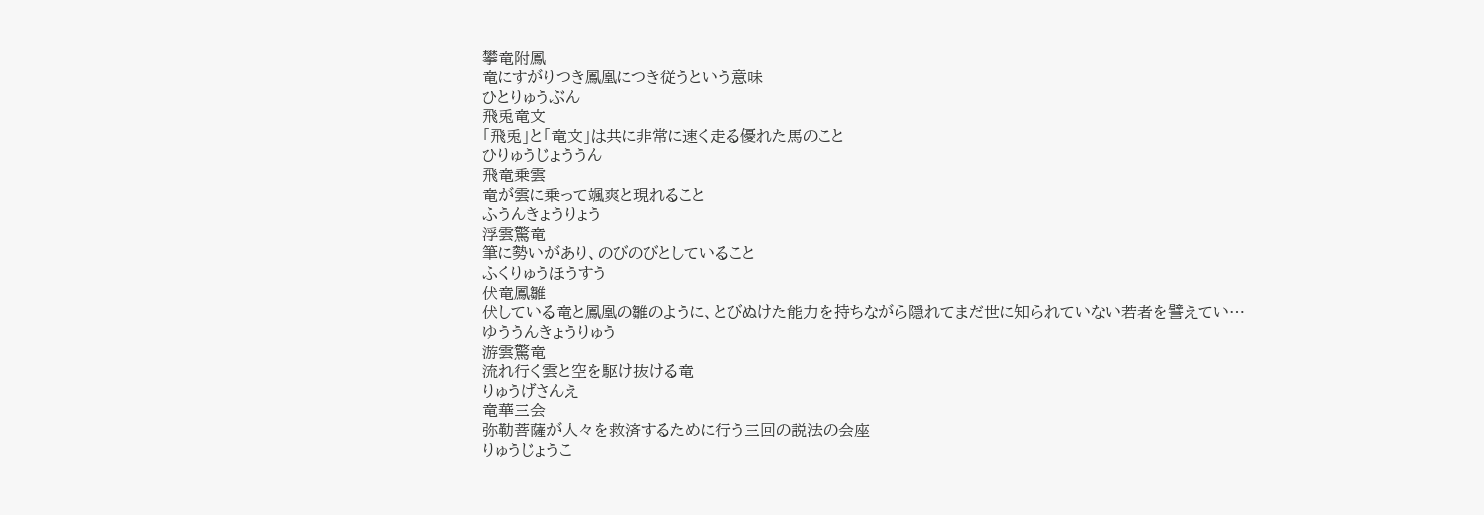攀竜附鳳
竜にすがりつき鳳凰につき従うという意味
ひとりゅうぶん
飛兎竜文
「飛兎」と「竜文」は共に非常に速く走る優れた馬のこと
ひりゅうじょううん
飛竜乗雲
竜が雲に乗って颯爽と現れること
ふうんきょうりょう
浮雲驚竜
筆に勢いがあり、のびのびとしていること
ふくりゅうほうすう
伏竜鳳雛
伏している竜と鳳凰の雛のように、とびぬけた能力を持ちながら隠れてまだ世に知られていない若者を譬えてい…
ゆううんきょうりゅう
游雲驚竜
流れ行く雲と空を駆け抜ける竜
りゅうげさんえ
竜華三会
弥勒菩薩が人々を救済するために行う三回の説法の会座
りゅうじょうこ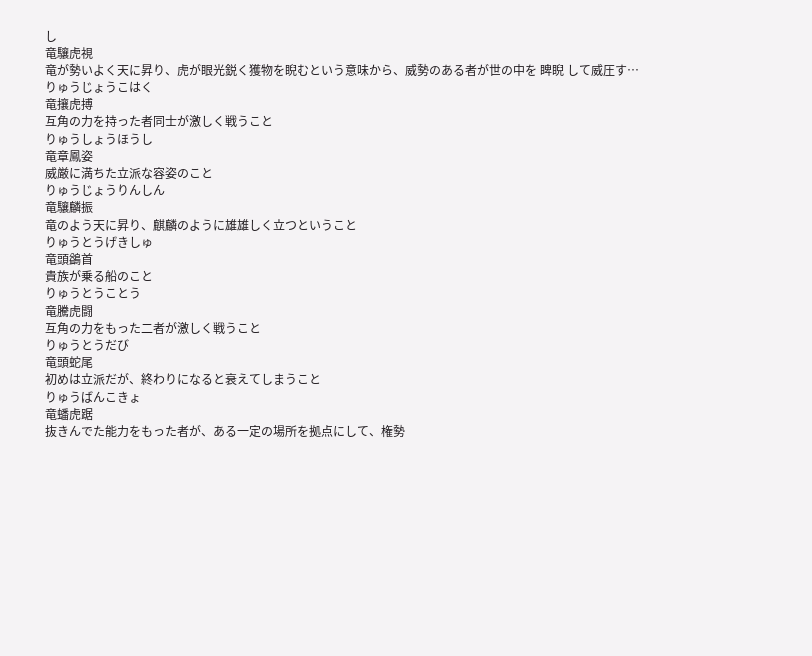し
竜驤虎視
竜が勢いよく天に昇り、虎が眼光鋭く獲物を睨むという意味から、威勢のある者が世の中を 睥睨 して威圧す…
りゅうじょうこはく
竜攘虎搏
互角の力を持った者同士が激しく戦うこと
りゅうしょうほうし
竜章鳳姿
威厳に満ちた立派な容姿のこと
りゅうじょうりんしん
竜驤麟振
竜のよう天に昇り、麒麟のように雄雄しく立つということ
りゅうとうげきしゅ
竜頭鷁首
貴族が乗る船のこと
りゅうとうことう
竜騰虎闘
互角の力をもった二者が激しく戦うこと
りゅうとうだび
竜頭蛇尾
初めは立派だが、終わりになると衰えてしまうこと
りゅうばんこきょ
竜蟠虎踞
抜きんでた能力をもった者が、ある一定の場所を拠点にして、権勢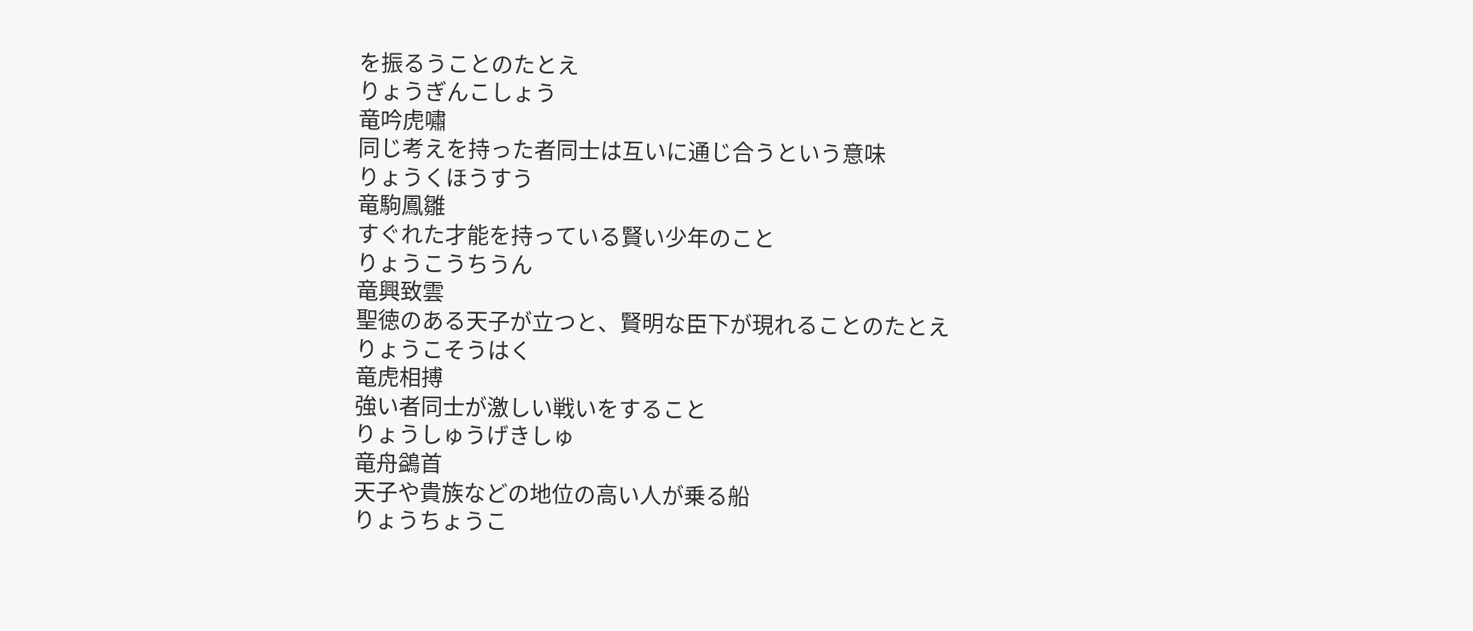を振るうことのたとえ
りょうぎんこしょう
竜吟虎嘯
同じ考えを持った者同士は互いに通じ合うという意味
りょうくほうすう
竜駒鳳雛
すぐれた才能を持っている賢い少年のこと
りょうこうちうん
竜興致雲
聖徳のある天子が立つと、賢明な臣下が現れることのたとえ
りょうこそうはく
竜虎相搏
強い者同士が激しい戦いをすること
りょうしゅうげきしゅ
竜舟鷁首
天子や貴族などの地位の高い人が乗る船
りょうちょうこ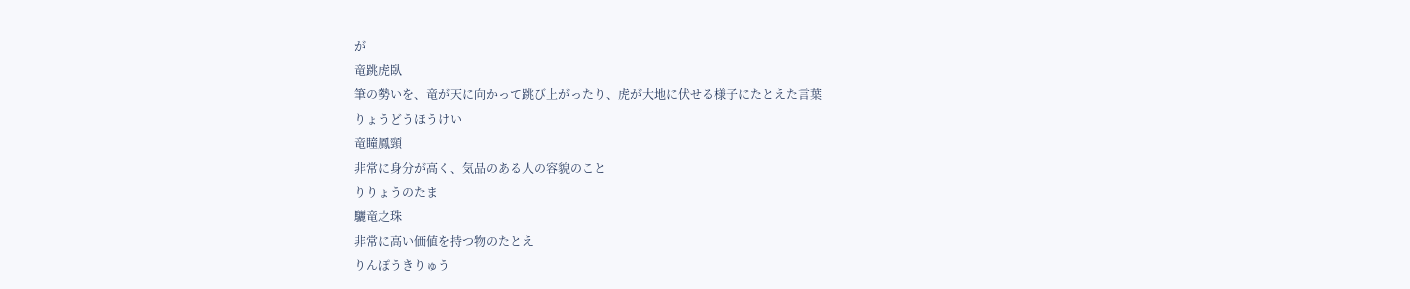が
竜跳虎臥
筆の勢いを、竜が天に向かって跳び上がったり、虎が大地に伏せる様子にたとえた言葉
りょうどうほうけい
竜瞳鳳頸
非常に身分が高く、気品のある人の容貌のこと
りりょうのたま
驪竜之珠
非常に高い価値を持つ物のたとえ
りんぽうきりゅう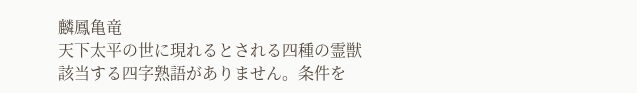麟鳳亀竜
天下太平の世に現れるとされる四種の霊獣
該当する四字熟語がありません。条件を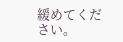緩めてください。